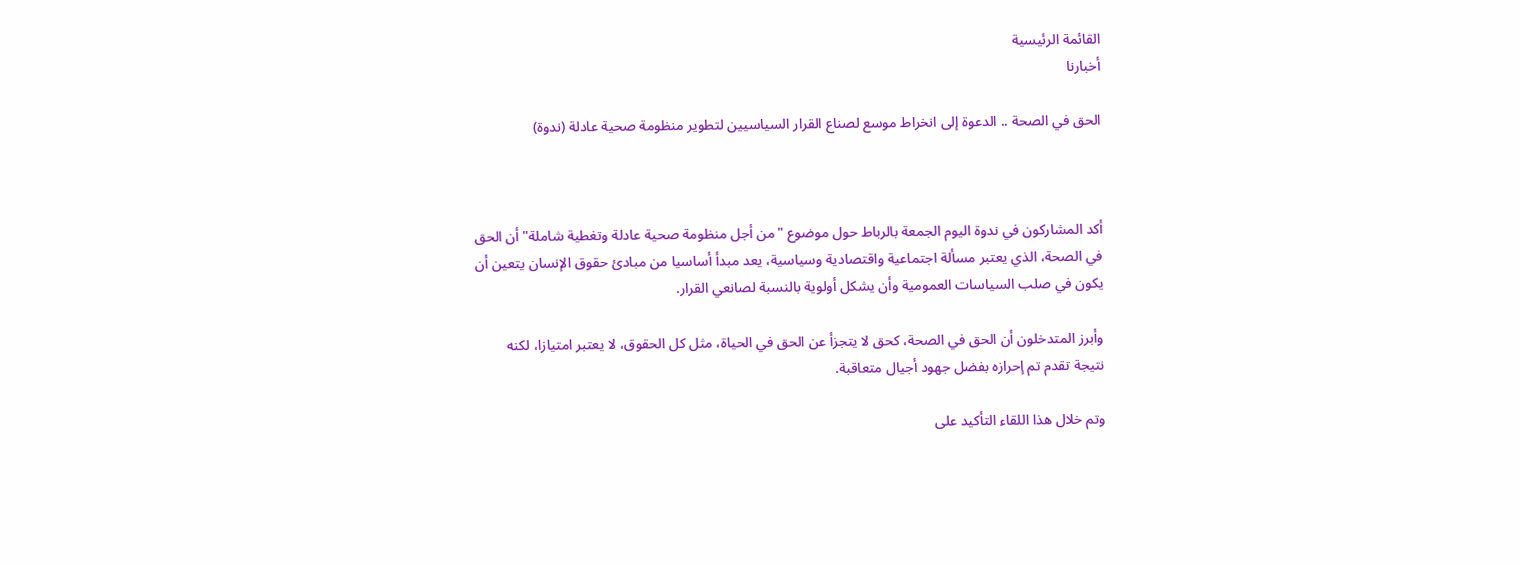القائمة الرئيسية
أخبارنا

الحق في الصحة .. الدعوة إلى انخراط موسع لصناع القرار السياسيين لتطوير منظومة صحية عادلة (ندوة)



أكد المشاركون في ندوة اليوم الجمعة بالرباط حول موضوع "من أجل منظومة صحية عادلة وتغطية شاملة" أن الحق في الصحة، الذي يعتبر مسألة اجتماعية واقتصادية وسياسية، يعد مبدأ أساسيا من مبادئ حقوق الإنسان يتعين أن يكون في صلب السياسات العمومية وأن يشكل أولوية بالنسبة لصانعي القرار.

وأبرز المتدخلون أن الحق في الصحة، كحق لا يتجزأ عن الحق في الحياة، مثل كل الحقوق، لا يعتبر امتيازا، لكنه نتيجة تقدم تم إحرازه بفضل جهود أجيال متعاقبة.

وتم خلال هذا اللقاء التأكيد على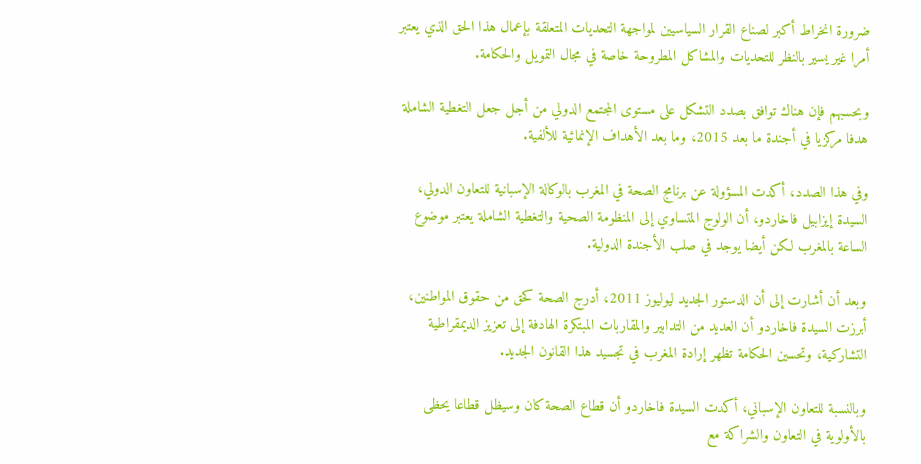ضرورة انخراط أكبر لصناع القرار السياسيين لمواجهة التحديات المتعلقة بإعمال هذا الحق الذي يعتبر أمرا غير يسير بالنظر للتحديات والمشاكل المطروحة خاصة في مجال التمويل والحكامة.

وبحسبهم فإن هناك توافق بصدد التشكل على مستوى المجتمع الدولي من أجل جعل التغطية الشاملة هدفا مركزيا في أجندة ما بعد 2015، وما بعد الأهداف الإنمائية للألفية.

وفي هذا الصدد، أكدت المسؤولة عن برنامج الصحة في المغرب بالوكالة الإسبانية للتعاون الدولي، السيدة إيزابيل فاخاردو، أن الولوج المتساوي إلى المنظومة الصحية والتغطية الشاملة يعتبر موضوع الساعة بالمغرب لكن أيضا يوجد في صلب الأجندة الدولية.

وبعد أن أشارت إلى أن الدستور الجديد ليوليوز 2011، أدرج الصحة كحق من حقوق المواطنين، أبرزت السيدة فاخاردو أن العديد من التدابير والمقاربات المبتكرة الهادفة إلى تعزيز الديمقراطية التشاركية، وتحسين الحكامة تظهر إرادة المغرب في تجسيد هذا القانون الجديد.

وبالنسبة للتعاون الإسباني، أكدت السيدة فاخاردو أن قطاع الصحة كان وسيظل قطاعا يحظى بالأولوية في التعاون والشراكة مع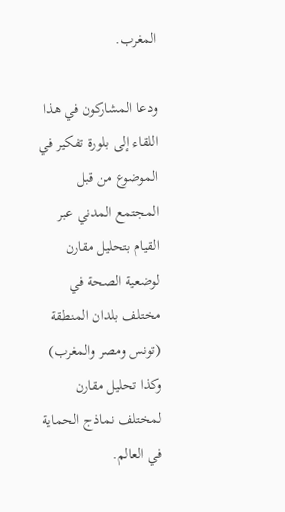المغرب.

ودعا المشاركون في هذا اللقاء إلى بلورة تفكير في الموضوع من قبل المجتمع المدني عبر القيام بتحليل مقارن لوضعية الصحة في مختلف بلدان المنطقة (تونس ومصر والمغرب) وكذا تحليل مقارن لمختلف نماذج الحماية في العالم.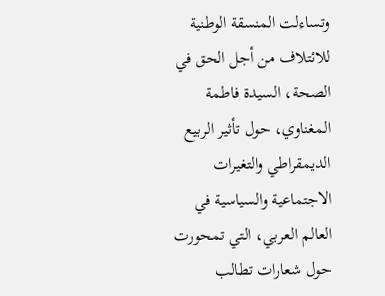وتساءلت المنسقة الوطنية للائتلاف من أجل الحق في الصحة، السيدة فاطمة المغناوي، حول تأثير الربيع الديمقراطي والتغيرات الاجتماعية والسياسية في العالم العربي، التي تمحورت حول شعارات تطالب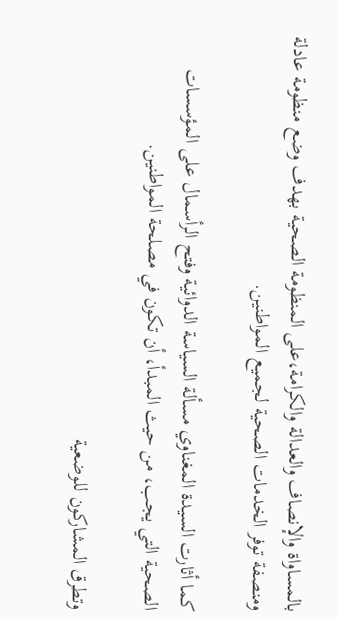بالمساواة والإنصاف والعدالة والكرامة،على المنظومة الصحية بهدف وضع منظومة عادلة ومنصفة توفر الخدمات الصحية لجميع المواطنين.

كما أثارت السيدة المغناوي مسألة السياسة الدوائية وفتح الرأسمال على المؤسسات الصحية التي يجب، من حيث المبدأ، أن تكون في مصلحة المواطنين.

وتطرق المشاركون للوضعية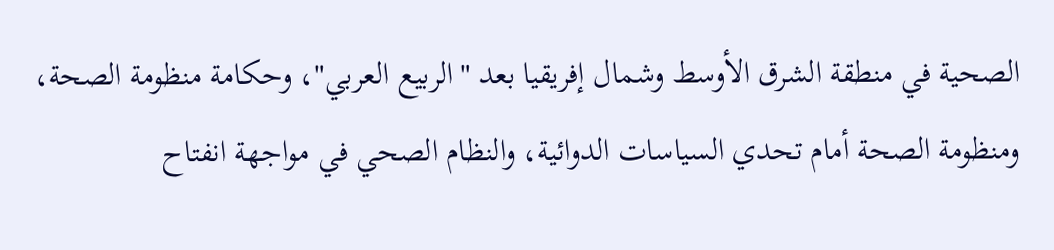الصحية في منطقة الشرق الأوسط وشمال إفريقيا بعد "الربيع العربي"، وحكامة منظومة الصحة، ومنظومة الصحة أمام تحدي السياسات الدوائية، والنظام الصحي في مواجهة انفتاح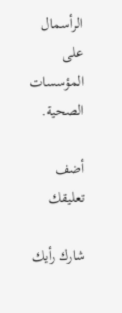الرأسمال على المؤسسات الصحية.

أضف تعليقك

شارك رأيك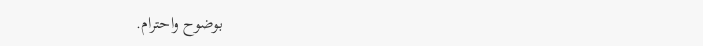بوضوح واحترام.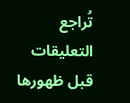تُراجع التعليقات قبل ظهورها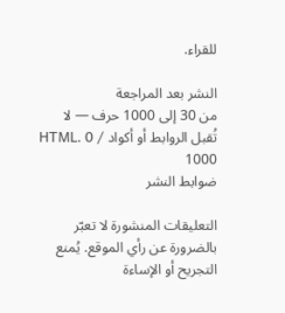للقراء.

النشر بعد المراجعة
من 30 إلى 1000 حرف — لا تُقبل الروابط أو أكواد HTML. 0 / 1000
ضوابط النشر

التعليقات المنشورة لا تعبّر بالضرورة عن رأي الموقع. يُمنع التجريح أو الإساءة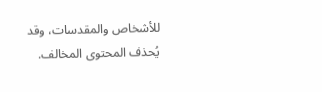للأشخاص والمقدسات، وقد يُحذف المحتوى المخالف.